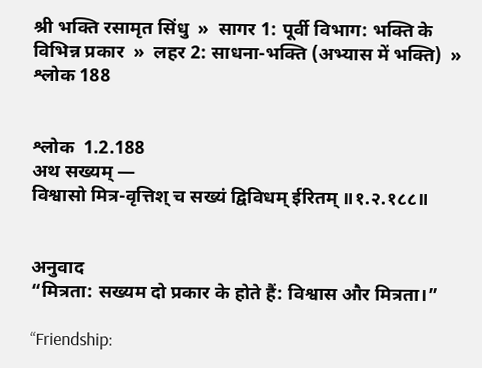श्री भक्ति रसामृत सिंधु  »  सागर 1: पूर्वी विभाग: भक्ति के विभिन्न प्रकार  »  लहर 2: साधना-भक्ति (अभ्यास में भक्ति)  »  श्लोक 188


श्लोक  1.2.188
अथ सख्यम् —
विश्वासो मित्र-वृत्तिश् च सख्यं द्विविधम् ईरितम् ॥१.२.१८८॥


अनुवाद
“मित्रता: सख्यम दो प्रकार के होते हैं: विश्वास और मित्रता।”

“Friendship: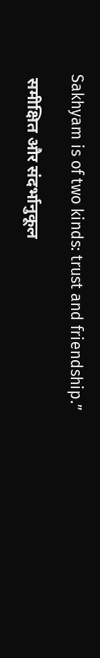Sakhyam is of two kinds: trust and friendship.”

 समीक्षित और संदर्भानुकूल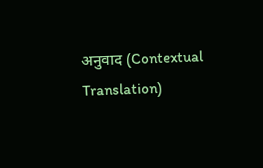अनुवाद (Contextual Translation)